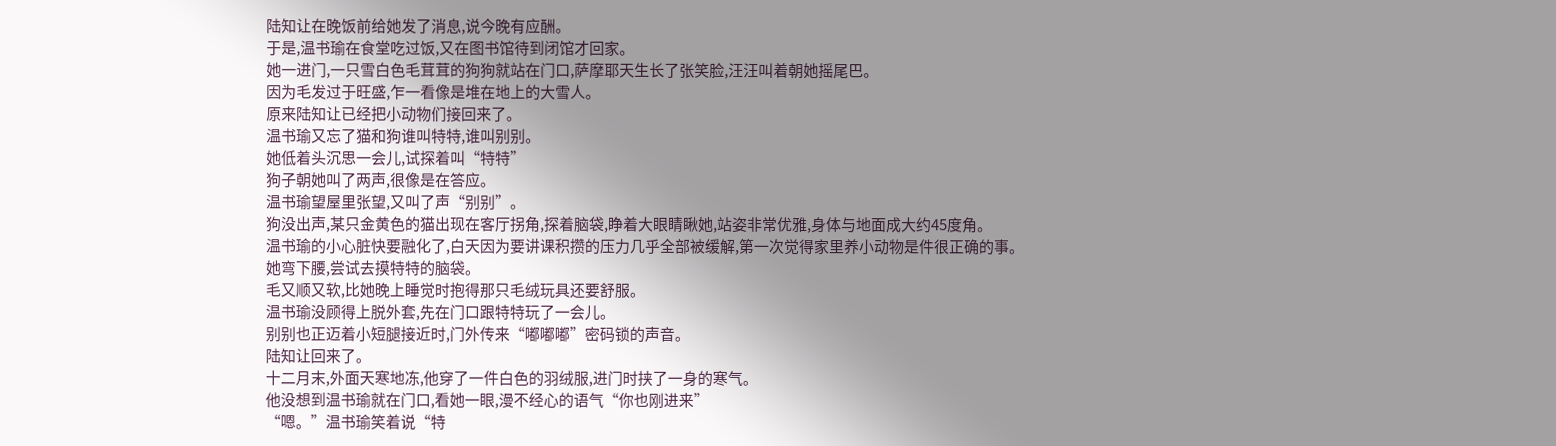陆知让在晚饭前给她发了消息,说今晚有应酬。
于是,温书瑜在食堂吃过饭,又在图书馆待到闭馆才回家。
她一进门,一只雪白色毛茸茸的狗狗就站在门口,萨摩耶天生长了张笑脸,汪汪叫着朝她摇尾巴。
因为毛发过于旺盛,乍一看像是堆在地上的大雪人。
原来陆知让已经把小动物们接回来了。
温书瑜又忘了猫和狗谁叫特特,谁叫别别。
她低着头沉思一会儿,试探着叫“特特”
狗子朝她叫了两声,很像是在答应。
温书瑜望屋里张望,又叫了声“别别”。
狗没出声,某只金黄色的猫出现在客厅拐角,探着脑袋,睁着大眼睛瞅她,站姿非常优雅,身体与地面成大约45度角。
温书瑜的小心脏快要融化了,白天因为要讲课积攒的压力几乎全部被缓解,第一次觉得家里养小动物是件很正确的事。
她弯下腰,尝试去摸特特的脑袋。
毛又顺又软,比她晚上睡觉时抱得那只毛绒玩具还要舒服。
温书瑜没顾得上脱外套,先在门口跟特特玩了一会儿。
别别也正迈着小短腿接近时,门外传来“嘟嘟嘟”密码锁的声音。
陆知让回来了。
十二月末,外面天寒地冻,他穿了一件白色的羽绒服,进门时挟了一身的寒气。
他没想到温书瑜就在门口,看她一眼,漫不经心的语气“你也刚进来”
“嗯。”温书瑜笑着说“特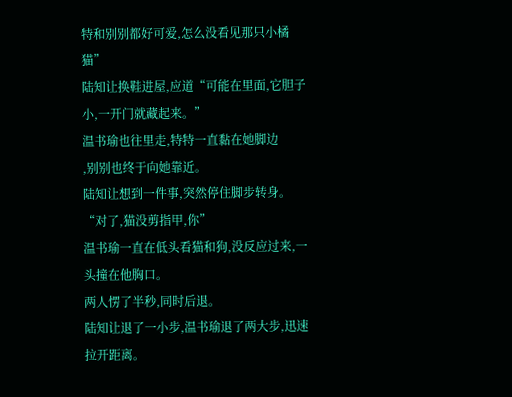特和别别都好可爱,怎么没看见那只小橘猫”
陆知让换鞋进屋,应道“可能在里面,它胆子小,一开门就藏起来。”
温书瑜也往里走,特特一直黏在她脚边
,别别也终于向她靠近。
陆知让想到一件事,突然停住脚步转身。
“对了,猫没剪指甲,你”
温书瑜一直在低头看猫和狗,没反应过来,一头撞在他胸口。
两人愣了半秒,同时后退。
陆知让退了一小步,温书瑜退了两大步,迅速拉开距离。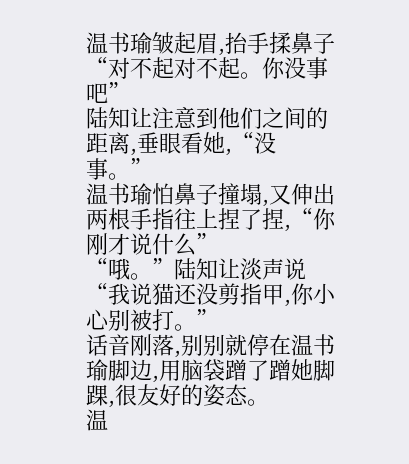温书瑜皱起眉,抬手揉鼻子“对不起对不起。你没事吧”
陆知让注意到他们之间的距离,垂眼看她,“没事。”
温书瑜怕鼻子撞塌,又伸出两根手指往上捏了捏,“你刚才说什么”
“哦。”陆知让淡声说“我说猫还没剪指甲,你小心别被打。”
话音刚落,别别就停在温书瑜脚边,用脑袋蹭了蹭她脚踝,很友好的姿态。
温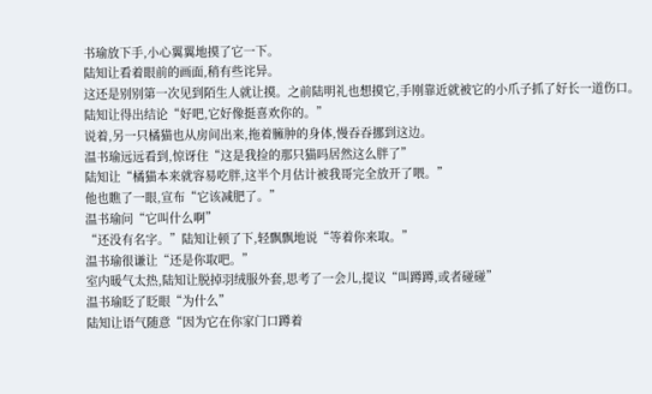书瑜放下手,小心翼翼地摸了它一下。
陆知让看着眼前的画面,稍有些诧异。
这还是别别第一次见到陌生人就让摸。之前陆明礼也想摸它,手刚靠近就被它的小爪子抓了好长一道伤口。
陆知让得出结论“好吧,它好像挺喜欢你的。”
说着,另一只橘猫也从房间出来,拖着臃肿的身体,慢吞吞挪到这边。
温书瑜远远看到,惊讶住“这是我捡的那只猫吗居然这么胖了”
陆知让“橘猫本来就容易吃胖,这半个月估计被我哥完全放开了喂。”
他也瞧了一眼,宣布“它该减肥了。”
温书瑜问“它叫什么啊”
“还没有名字。”陆知让顿了下,轻飘飘地说“等着你来取。”
温书瑜很谦让“还是你取吧。”
室内暖气太热,陆知让脱掉羽绒服外套,思考了一会儿,提议“叫蹲蹲,或者碰碰”
温书瑜眨了眨眼“为什么”
陆知让语气随意“因为它在你家门口蹲着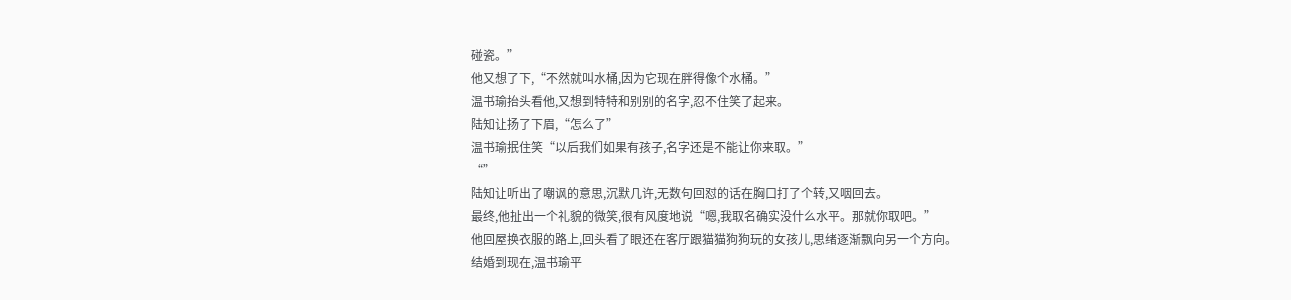碰瓷。”
他又想了下,“不然就叫水桶,因为它现在胖得像个水桶。”
温书瑜抬头看他,又想到特特和别别的名字,忍不住笑了起来。
陆知让扬了下眉,“怎么了”
温书瑜抿住笑“以后我们如果有孩子,名字还是不能让你来取。”
“”
陆知让听出了嘲讽的意思,沉默几许,无数句回怼的话在胸口打了个转,又咽回去。
最终,他扯出一个礼貌的微笑,很有风度地说“嗯,我取名确实没什么水平。那就你取吧。”
他回屋换衣服的路上,回头看了眼还在客厅跟猫猫狗狗玩的女孩儿,思绪逐渐飘向另一个方向。
结婚到现在,温书瑜平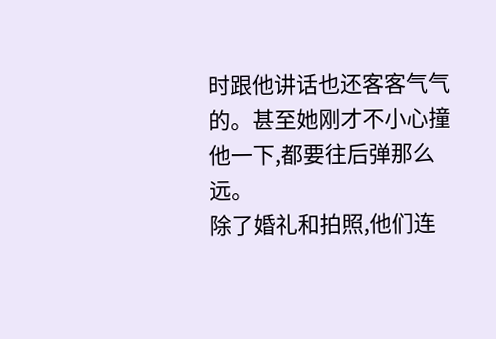时跟他讲话也还客客气气的。甚至她刚才不小心撞他一下,都要往后弹那么远。
除了婚礼和拍照,他们连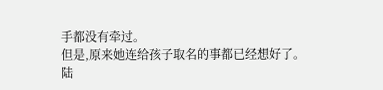手都没有牵过。
但是,原来她连给孩子取名的事都已经想好了。
陆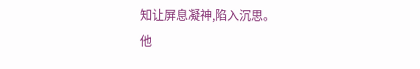知让屏息凝神,陷入沉思。
他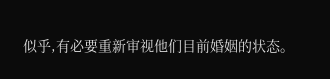似乎,有必要重新审视他们目前婚姻的状态。